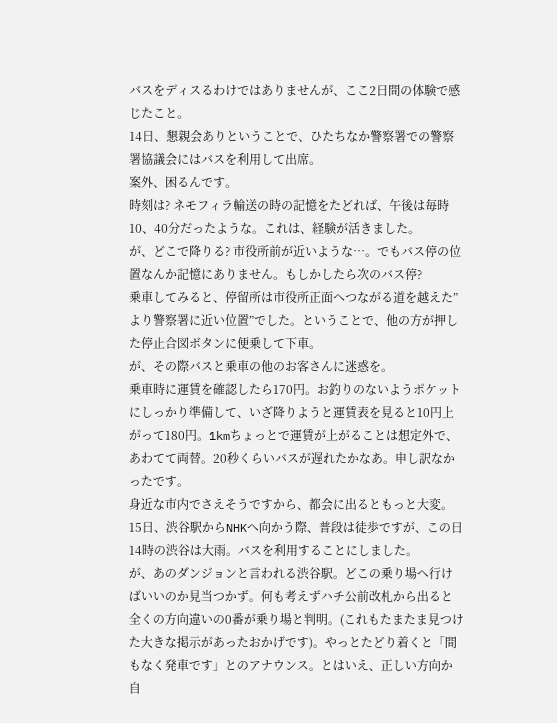バスをディスるわけではありませんが、ここ2日間の体験で感じたこと。
14日、懇親会ありということで、ひたちなか警察署での警察署協議会にはバスを利用して出席。
案外、困るんです。
時刻は? ネモフィラ輸送の時の記憶をたどれば、午後は毎時10、40分だったような。これは、経験が活きました。
が、どこで降りる? 市役所前が近いような…。でもバス停の位置なんか記憶にありません。もしかしたら次のバス停?
乗車してみると、停留所は市役所正面へつながる道を越えた”より警察署に近い位置”でした。ということで、他の方が押した停止合図ボタンに便乗して下車。
が、その際バスと乗車の他のお客さんに迷惑を。
乗車時に運賃を確認したら170円。お釣りのないようポケットにしっかり準備して、いざ降りようと運賃表を見ると10円上がって180円。1kmちょっとで運賃が上がることは想定外で、あわてて両替。20秒くらいバスが遅れたかなあ。申し訳なかったです。
身近な市内でさえそうですから、都会に出るともっと大変。
15日、渋谷駅からNHKへ向かう際、普段は徒歩ですが、この日14時の渋谷は大雨。バスを利用することにしました。
が、あのダンジョンと言われる渋谷駅。どこの乗り場へ行けばいいのか見当つかず。何も考えずハチ公前改札から出ると全くの方向違いの0番が乗り場と判明。(これもたまたま見つけた大きな掲示があったおかげです)。やっとたどり着くと「間もなく発車です」とのアナウンス。とはいえ、正しい方向か自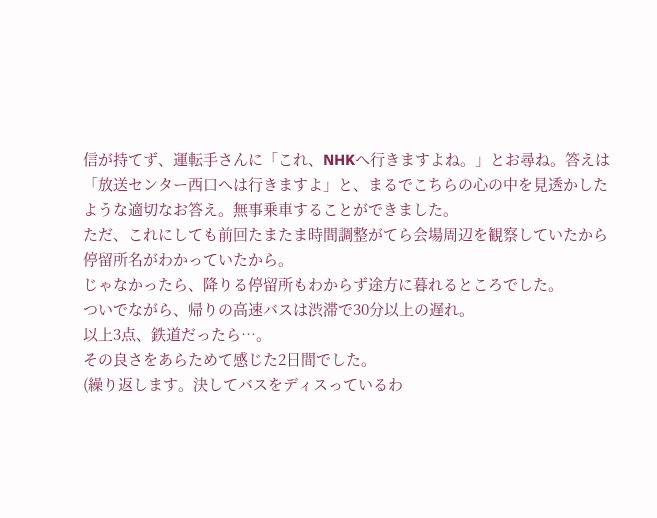信が持てず、運転手さんに「これ、NHKへ行きますよね。」とお尋ね。答えは「放送センター西口へは行きますよ」と、まるでこちらの心の中を見透かしたような適切なお答え。無事乗車することができました。
ただ、これにしても前回たまたま時間調整がてら会場周辺を観察していたから停留所名がわかっていたから。
じゃなかったら、降りる停留所もわからず途方に暮れるところでした。
ついでながら、帰りの高速バスは渋滞で30分以上の遅れ。
以上3点、鉄道だったら…。
その良さをあらためて感じた2日間でした。
(繰り返します。決してバスをディスっているわ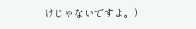けじゃないですよ。)